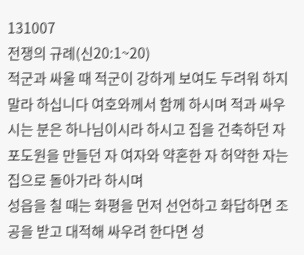131007
전쟁의 규례(신20:1~20)
적군과 싸울 때 적군이 강하게 보여도 두려워 하지 말라 하십니다 여호와께서 함께 하시며 적과 싸우시는 분은 하나님이시라 하시고 집을 건축하던 자 포도원을 만들던 자 여자와 약혼한 자 허약한 자는 집으로 돌아가라 하시며
성읍을 칠 때는 화평을 먼저 선언하고 화답하면 조공을 받고 대적해 싸우려 한다면 성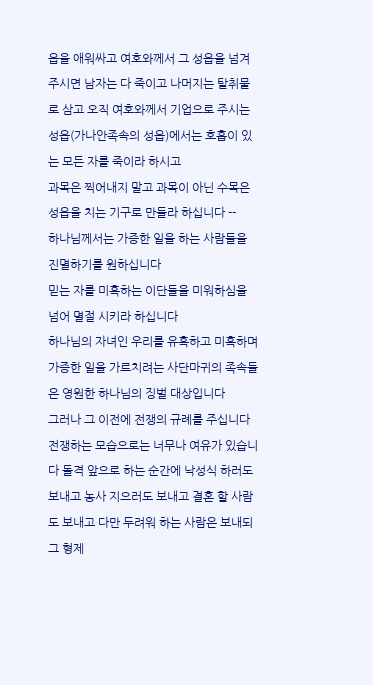읍을 애워싸고 여호와께서 그 성읍을 넘겨 주시면 남자는 다 죽이고 나머지는 탈취물로 삼고 오직 여호와께서 기업으로 주시는 성읍(가나안족속의 성읍)에서는 호흡이 있는 모든 자를 죽이라 하시고
과목은 찍어내지 말고 과목이 아닌 수목은 성읍을 치는 기구로 만들라 하십니다 --
하나님께서는 가증한 일을 하는 사람들을 진멸하기를 원하십니다
믿는 자를 미혹하는 이단들을 미워하심을 넘어 멸절 시키라 하십니다
하나님의 자녀인 우리를 유혹하고 미혹하며 가증한 일을 가르치려는 사단마귀의 족속들은 영원한 하나님의 징벌 대상입니다
그러나 그 이전에 전쟁의 규례를 주십니다 전쟁하는 모습으로는 너무나 여유가 있습니다 돌격 앞으로 하는 순간에 낙성식 하러도 보내고 농사 지으러도 보내고 결혼 할 사람도 보내고 다만 두려워 하는 사람은 보내되 그 형제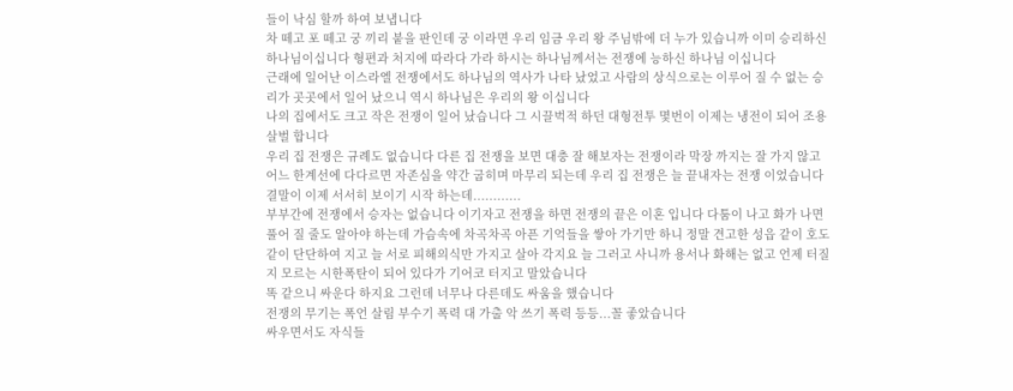들이 낙심 할까 하여 보냅니다
차 떼고 포 떼고 궁 끼리 붙을 판인데 궁 이라면 우리 임금 우리 왕 주님밖에 더 누가 있습니까 이미 승리하신 하나님이십니다 형편과 처지에 따라다 가라 하시는 하나님께서는 전쟁에 능하신 하나님 이십니다
근래에 일어난 이스라엘 전쟁에서도 하나님의 역사가 나타 났었고 사람의 상식으로는 이루어 질 수 없는 승리가 곳곳에서 일어 났으니 역시 하나님은 우리의 왕 이십니다
나의 집에서도 크고 작은 전쟁이 일어 났습니다 그 시끌벅적 하던 대형전투 몇번이 이제는 냉전이 되어 조용살벌 합니다
우리 집 전쟁은 규례도 없습니다 다른 집 전쟁을 보면 대충 잘 해보자는 전쟁이라 막장 까지는 잘 가지 않고 어느 한계선에 다다르면 자존심을 약간 굽히며 마무리 되는데 우리 집 전쟁은 늘 끝내자는 전쟁 이었습니다 결말이 이제 서서히 보이기 시작 하는데............
부부간에 전쟁에서 승자는 없습니다 이기자고 전쟁을 하면 전쟁의 끝은 이혼 입니다 다툼이 나고 화가 나면 풀어 질 줄도 알아야 하는데 가슴속에 차곡차곡 아픈 기억들을 쌓아 가기만 하니 정말 견고한 성읍 같이 호도 같이 단단하여 지고 늘 서로 피해의식만 가지고 살아 각지요 늘 그러고 사니까 용서나 화해는 없고 언제 터질지 모르는 시한폭탄이 되어 있다가 기어코 터지고 말았습니다
똑 같으니 싸운다 하지요 그런데 너무나 다른데도 싸움을 했습니다
전쟁의 무기는 폭언 살림 부수기 폭력 대 가출 악 쓰기 폭력 등등...꼴 좋았습니다
싸우면서도 자식들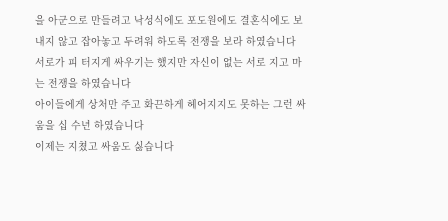을 아군으로 만들려고 낙성식에도 포도원에도 결혼식에도 보내지 않고 잡아놓고 두려워 하도록 전쟁을 보라 하였습니다
서로가 피 터지게 싸우기는 했지만 자신이 없는 서로 지고 마는 전쟁을 하였습니다
아이들에게 상처만 주고 화끈하게 헤어지지도 못하는 그런 싸움을 십 수년 하였습니다
이제는 지쳤고 싸움도 싫습니다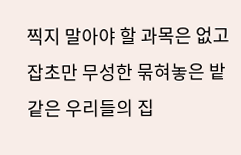찍지 말아야 할 과목은 없고 잡초만 무성한 묶혀놓은 밭 같은 우리들의 집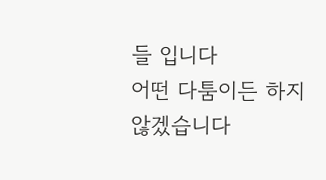들 입니다
어떤 다툼이든 하지 않겠습니다